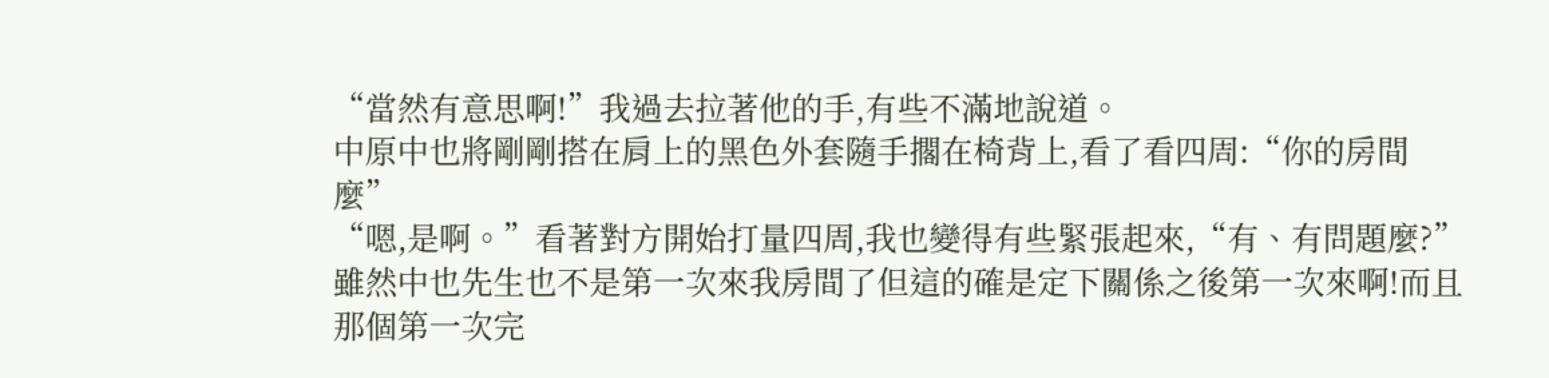“當然有意思啊!”我過去拉著他的手,有些不滿地說道。
中原中也將剛剛搭在肩上的黑色外套隨手擱在椅背上,看了看四周:“你的房間麼”
“嗯,是啊。”看著對方開始打量四周,我也變得有些緊張起來,“有、有問題麼?”
雖然中也先生也不是第一次來我房間了但這的確是定下關係之後第一次來啊!而且那個第一次完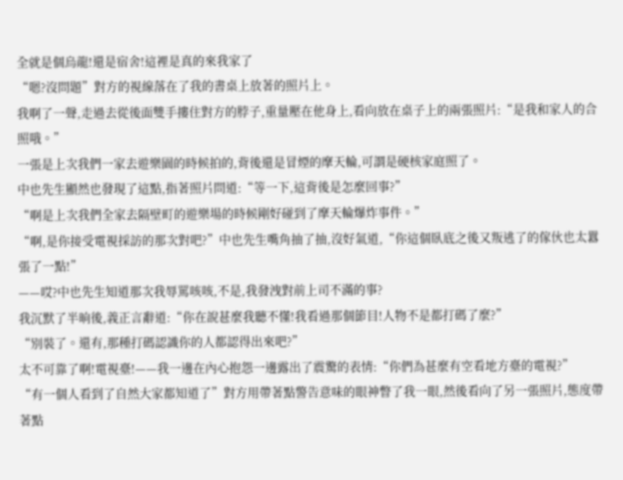全就是個烏龍!還是宿舍!這裡是真的來我家了
“嗯?沒問題”對方的視線落在了我的書桌上放著的照片上。
我啊了一聲,走過去從後面雙手摟住對方的脖子,重量壓在他身上,看向放在桌子上的兩張照片:“是我和家人的合照哦。”
一張是上次我們一家去遊樂園的時候拍的,背後還是冒煙的摩天輪,可謂是硬核家庭照了。
中也先生顯然也發現了這點,指著照片問道:“等一下,這背後是怎麼回事?”
“啊是上次我們全家去隔壁町的遊樂場的時候剛好碰到了摩天輪爆炸事件。”
“啊,是你接受電視採訪的那次對吧?”中也先生嘴角抽了抽,沒好氣道,“你這個臥底之後又叛逃了的傢伙也太囂張了一點!”
——哎?中也先生知道那次我辱罵咳咳,不是,我發洩對前上司不滿的事?
我沉默了半晌後,義正言辭道:“你在說甚麼我聽不懂!我看過那個節目!人物不是都打碼了麼?”
“別裝了。還有,那種打碼認識你的人都認得出來吧?”
太不可靠了啊!電視臺!——我一邊在內心抱怨一邊露出了震驚的表情:“你們為甚麼有空看地方臺的電視?”
“有一個人看到了自然大家都知道了”對方用帶著點警告意味的眼神瞥了我一眼,然後看向了另一張照片,態度帶著點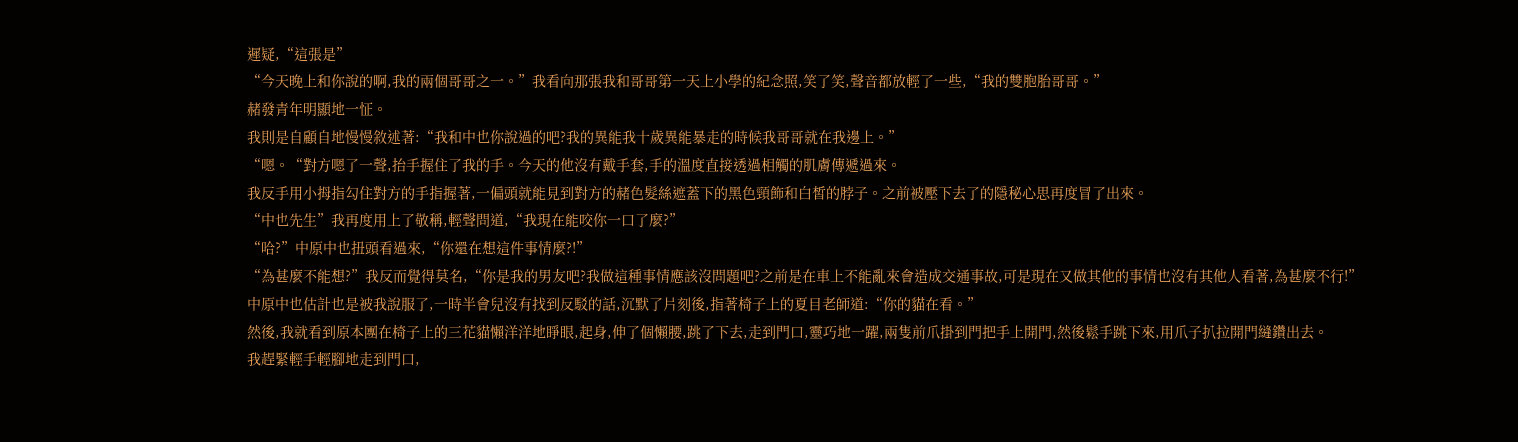遲疑,“這張是”
“今天晚上和你說的啊,我的兩個哥哥之一。”我看向那張我和哥哥第一天上小學的紀念照,笑了笑,聲音都放輕了一些,“我的雙胞胎哥哥。”
赭發青年明顯地一怔。
我則是自顧自地慢慢敘述著:“我和中也你說過的吧?我的異能我十歲異能暴走的時候我哥哥就在我邊上。”
“嗯。“對方嗯了一聲,抬手握住了我的手。今天的他沒有戴手套,手的溫度直接透過相觸的肌膚傳遞過來。
我反手用小拇指勾住對方的手指握著,一偏頭就能見到對方的赭色髮絲遮蓋下的黑色頸飾和白皙的脖子。之前被壓下去了的隱秘心思再度冒了出來。
“中也先生”我再度用上了敬稱,輕聲問道,“我現在能咬你一口了麼?”
“哈?”中原中也扭頭看過來,“你還在想這件事情麼?!”
“為甚麼不能想?”我反而覺得莫名,“你是我的男友吧?我做這種事情應該沒問題吧?之前是在車上不能亂來會造成交通事故,可是現在又做其他的事情也沒有其他人看著,為甚麼不行!”
中原中也估計也是被我說服了,一時半會兒沒有找到反駁的話,沉默了片刻後,指著椅子上的夏目老師道:“你的貓在看。”
然後,我就看到原本團在椅子上的三花貓懶洋洋地睜眼,起身,伸了個懶腰,跳了下去,走到門口,靈巧地一躍,兩隻前爪掛到門把手上開門,然後鬆手跳下來,用爪子扒拉開門縫鑽出去。
我趕緊輕手輕腳地走到門口,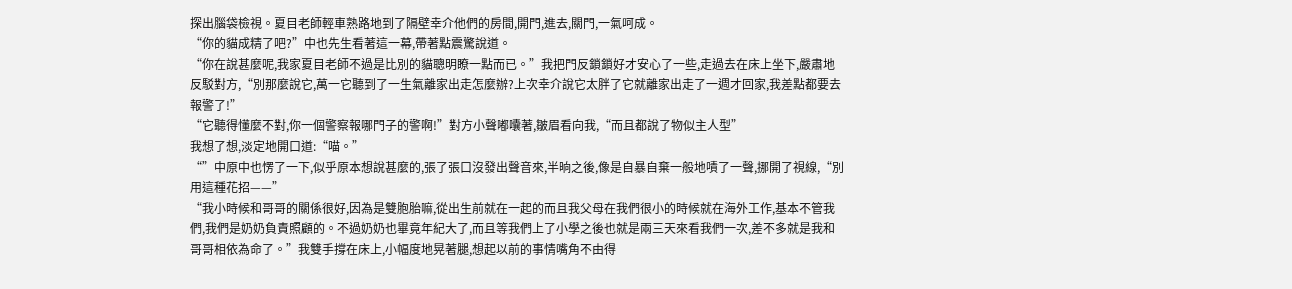探出腦袋檢視。夏目老師輕車熟路地到了隔壁幸介他們的房間,開門,進去,關門,一氣呵成。
“你的貓成精了吧?”中也先生看著這一幕,帶著點震驚說道。
“你在說甚麼呢,我家夏目老師不過是比別的貓聰明瞭一點而已。”我把門反鎖鎖好才安心了一些,走過去在床上坐下,嚴肅地反駁對方,“別那麼說它,萬一它聽到了一生氣離家出走怎麼辦?上次幸介說它太胖了它就離家出走了一週才回家,我差點都要去報警了!”
“它聽得懂麼不對,你一個警察報哪門子的警啊!”對方小聲嘟囔著,皺眉看向我,“而且都說了物似主人型”
我想了想,淡定地開口道:“喵。”
“”中原中也愣了一下,似乎原本想說甚麼的,張了張口沒發出聲音來,半晌之後,像是自暴自棄一般地嘖了一聲,挪開了視線,“別用這種花招——”
“我小時候和哥哥的關係很好,因為是雙胞胎嘛,從出生前就在一起的而且我父母在我們很小的時候就在海外工作,基本不管我們,我們是奶奶負責照顧的。不過奶奶也畢竟年紀大了,而且等我們上了小學之後也就是兩三天來看我們一次,差不多就是我和哥哥相依為命了。”我雙手撐在床上,小幅度地晃著腿,想起以前的事情嘴角不由得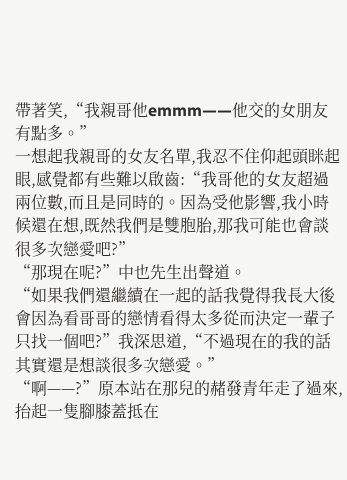帶著笑,“我親哥他emmm——他交的女朋友有點多。”
一想起我親哥的女友名單,我忍不住仰起頭眯起眼,感覺都有些難以啟齒:“我哥他的女友超過兩位數,而且是同時的。因為受他影響,我小時候還在想,既然我們是雙胞胎,那我可能也會談很多次戀愛吧?”
“那現在呢?”中也先生出聲道。
“如果我們還繼續在一起的話我覺得我長大後會因為看哥哥的戀情看得太多從而決定一輩子只找一個吧?”我深思道,“不過現在的我的話其實還是想談很多次戀愛。”
“啊——?”原本站在那兒的赭發青年走了過來,抬起一隻腳膝蓋抵在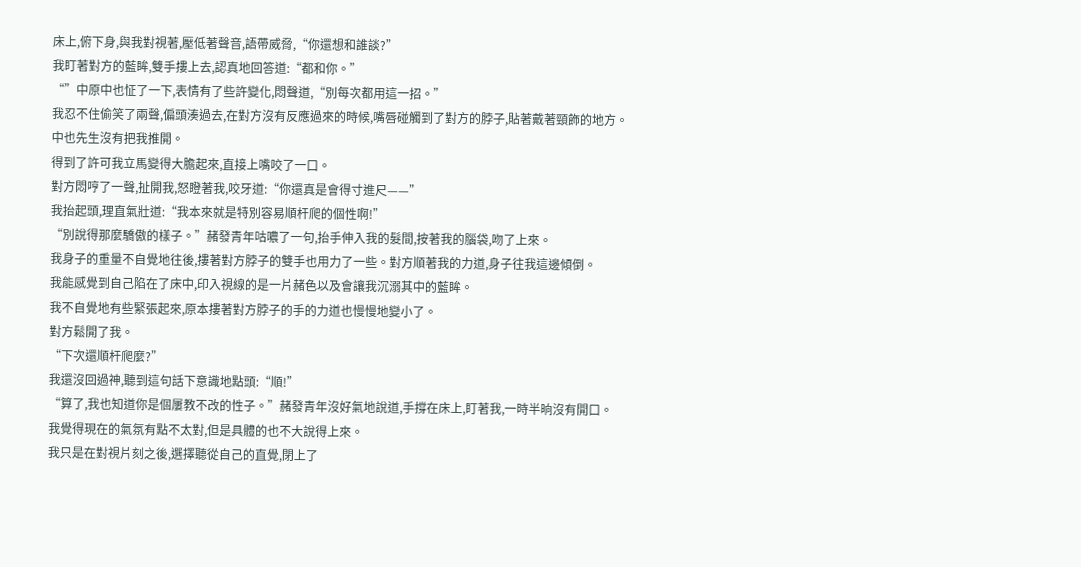床上,俯下身,與我對視著,壓低著聲音,語帶威脅,“你還想和誰談?”
我盯著對方的藍眸,雙手摟上去,認真地回答道:“都和你。”
“”中原中也怔了一下,表情有了些許變化,悶聲道,“別每次都用這一招。”
我忍不住偷笑了兩聲,偏頭湊過去,在對方沒有反應過來的時候,嘴唇碰觸到了對方的脖子,貼著戴著頸飾的地方。
中也先生沒有把我推開。
得到了許可我立馬變得大膽起來,直接上嘴咬了一口。
對方悶哼了一聲,扯開我,怒瞪著我,咬牙道:“你還真是會得寸進尺——”
我抬起頭,理直氣壯道:“我本來就是特別容易順杆爬的個性啊!”
“別說得那麼驕傲的樣子。”赭發青年咕噥了一句,抬手伸入我的髮間,按著我的腦袋,吻了上來。
我身子的重量不自覺地往後,摟著對方脖子的雙手也用力了一些。對方順著我的力道,身子往我這邊傾倒。
我能感覺到自己陷在了床中,印入視線的是一片赭色以及會讓我沉溺其中的藍眸。
我不自覺地有些緊張起來,原本摟著對方脖子的手的力道也慢慢地變小了。
對方鬆開了我。
“下次還順杆爬麼?”
我還沒回過神,聽到這句話下意識地點頭:“順!”
“算了,我也知道你是個屢教不改的性子。”赭發青年沒好氣地說道,手撐在床上,盯著我,一時半晌沒有開口。
我覺得現在的氣氛有點不太對,但是具體的也不大說得上來。
我只是在對視片刻之後,選擇聽從自己的直覺,閉上了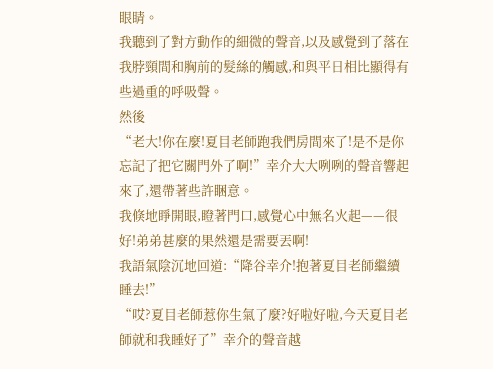眼睛。
我聽到了對方動作的細微的聲音,以及感覺到了落在我脖頸間和胸前的髮絲的觸感,和與平日相比顯得有些過重的呼吸聲。
然後
“老大!你在麼!夏目老師跑我們房間來了!是不是你忘記了把它關門外了啊!”幸介大大咧咧的聲音響起來了,還帶著些許睏意。
我倏地睜開眼,瞪著門口,感覺心中無名火起——很好!弟弟甚麼的果然還是需要丟啊!
我語氣陰沉地回道:“降谷幸介!抱著夏目老師繼續睡去!”
“哎?夏目老師惹你生氣了麼?好啦好啦,今天夏目老師就和我睡好了”幸介的聲音越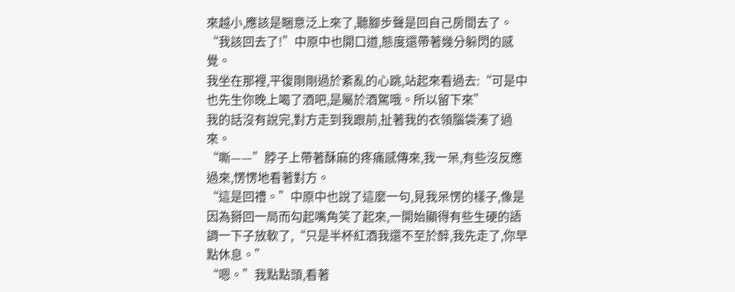來越小,應該是睏意泛上來了,聽腳步聲是回自己房間去了。
“我該回去了!”中原中也開口道,態度還帶著幾分躲閃的感覺。
我坐在那裡,平復剛剛過於紊亂的心跳,站起來看過去:“可是中也先生你晚上喝了酒吧,是屬於酒駕哦。所以留下來”
我的話沒有說完,對方走到我跟前,扯著我的衣領腦袋湊了過來。
“嘶——”脖子上帶著酥麻的疼痛感傳來,我一呆,有些沒反應過來,愣愣地看著對方。
“這是回禮。”中原中也說了這麼一句,見我呆愣的樣子,像是因為掰回一局而勾起嘴角笑了起來,一開始顯得有些生硬的語調一下子放軟了,“只是半杯紅酒我還不至於醉,我先走了,你早點休息。”
“嗯。”我點點頭,看著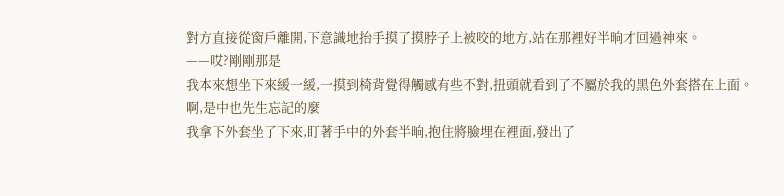對方直接從窗戶離開,下意識地抬手摸了摸脖子上被咬的地方,站在那裡好半晌才回過神來。
——哎?剛剛那是
我本來想坐下來緩一緩,一摸到椅背覺得觸感有些不對,扭頭就看到了不屬於我的黑色外套搭在上面。
啊,是中也先生忘記的麼
我拿下外套坐了下來,盯著手中的外套半晌,抱住將臉埋在裡面,發出了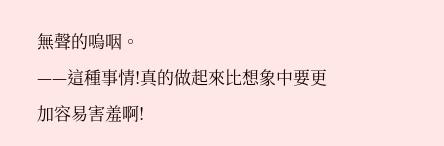無聲的嗚咽。
——這種事情!真的做起來比想象中要更加容易害羞啊!